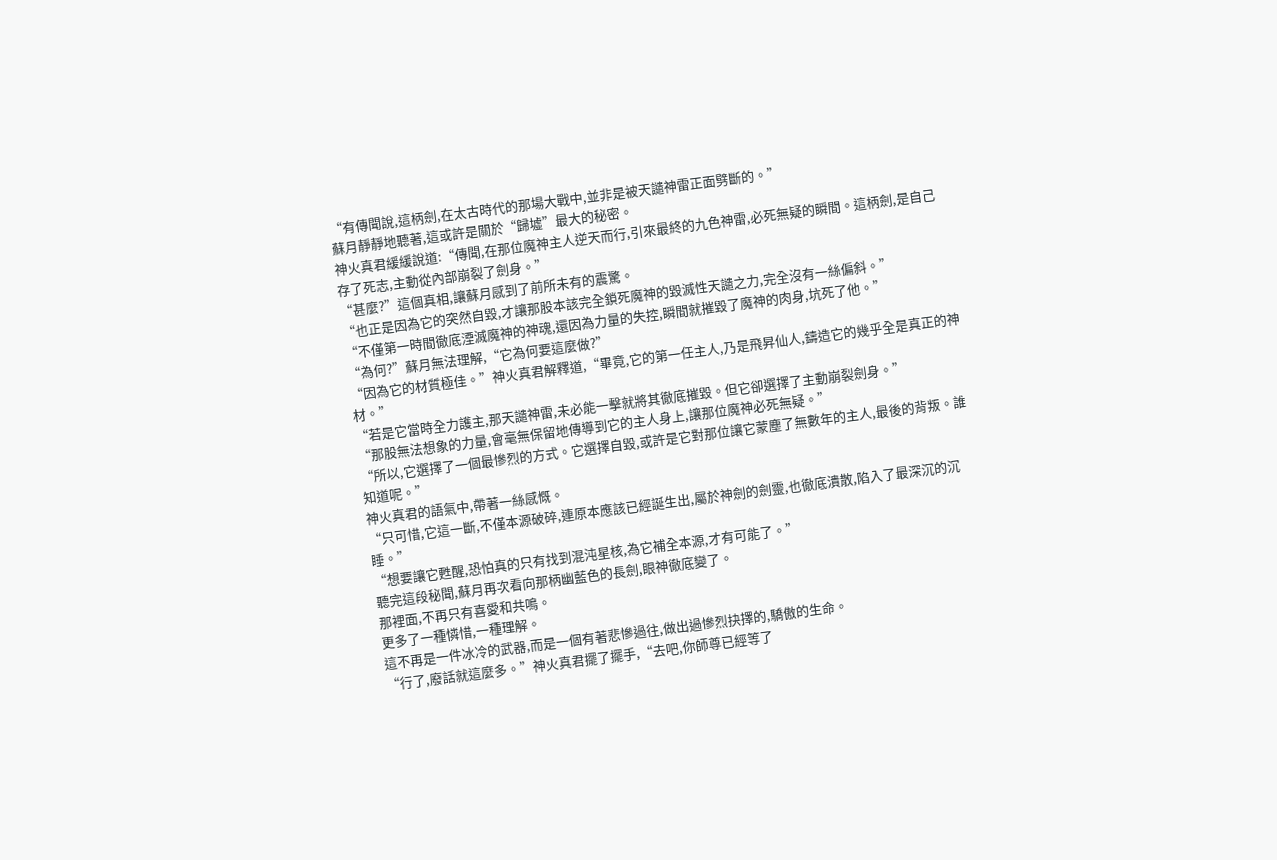“有傳聞說,這柄劍,在太古時代的那場大戰中,並非是被天譴神雷正面劈斷的。”
蘇月靜靜地聽著,這或許是關於“歸墟”最大的秘密。
神火真君緩緩說道:“傳聞,在那位魔神主人逆天而行,引來最終的九色神雷,必死無疑的瞬間。這柄劍,是自己存了死志,主動從內部崩裂了劍身。”
“甚麼?”這個真相,讓蘇月感到了前所未有的震驚。
“也正是因為它的突然自毀,才讓那股本該完全鎖死魔神的毀滅性天譴之力,完全沒有一絲偏斜。”
“不僅第一時間徹底湮滅魔神的神魂,還因為力量的失控,瞬間就摧毀了魔神的肉身,坑死了他。”
“為何?”蘇月無法理解,“它為何要這麼做?”
“因為它的材質極佳。”神火真君解釋道,“畢竟,它的第一任主人,乃是飛昇仙人,鑄造它的幾乎全是真正的神材。”
“若是它當時全力護主,那天譴神雷,未必能一擊就將其徹底摧毀。但它卻選擇了主動崩裂劍身。”
“那股無法想象的力量,會毫無保留地傳導到它的主人身上,讓那位魔神必死無疑。”
“所以,它選擇了一個最慘烈的方式。它選擇自毀,或許是它對那位讓它蒙塵了無數年的主人,最後的背叛。誰知道呢。”
神火真君的語氣中,帶著一絲感慨。
“只可惜,它這一斷,不僅本源破碎,連原本應該已經誕生出,屬於神劍的劍靈,也徹底潰散,陷入了最深沉的沉睡。”
“想要讓它甦醒,恐怕真的只有找到混沌星核,為它補全本源,才有可能了。”
聽完這段秘聞,蘇月再次看向那柄幽藍色的長劍,眼神徹底變了。
那裡面,不再只有喜愛和共鳴。
更多了一種憐惜,一種理解。
這不再是一件冰冷的武器,而是一個有著悲慘過往,做出過慘烈抉擇的,驕傲的生命。
“行了,廢話就這麼多。”神火真君擺了擺手,“去吧,你師尊已經等了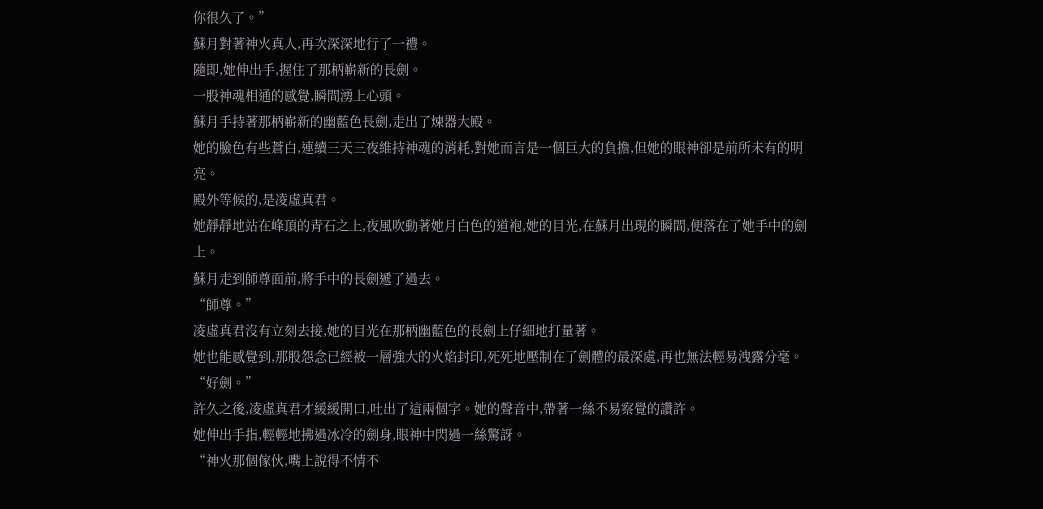你很久了。”
蘇月對著神火真人,再次深深地行了一禮。
隨即,她伸出手,握住了那柄嶄新的長劍。
一股神魂相通的感覺,瞬間湧上心頭。
蘇月手持著那柄嶄新的幽藍色長劍,走出了煉器大殿。
她的臉色有些蒼白,連續三天三夜維持神魂的消耗,對她而言是一個巨大的負擔,但她的眼神卻是前所未有的明亮。
殿外等候的,是凌虛真君。
她靜靜地站在峰頂的青石之上,夜風吹動著她月白色的道袍,她的目光,在蘇月出現的瞬間,便落在了她手中的劍上。
蘇月走到師尊面前,將手中的長劍遞了過去。
“師尊。”
凌虛真君沒有立刻去接,她的目光在那柄幽藍色的長劍上仔細地打量著。
她也能感覺到,那股怨念已經被一層強大的火焰封印,死死地壓制在了劍體的最深處,再也無法輕易洩露分毫。
“好劍。”
許久之後,凌虛真君才緩緩開口,吐出了這兩個字。她的聲音中,帶著一絲不易察覺的讚許。
她伸出手指,輕輕地拂過冰冷的劍身,眼神中閃過一絲驚訝。
“神火那個傢伙,嘴上說得不情不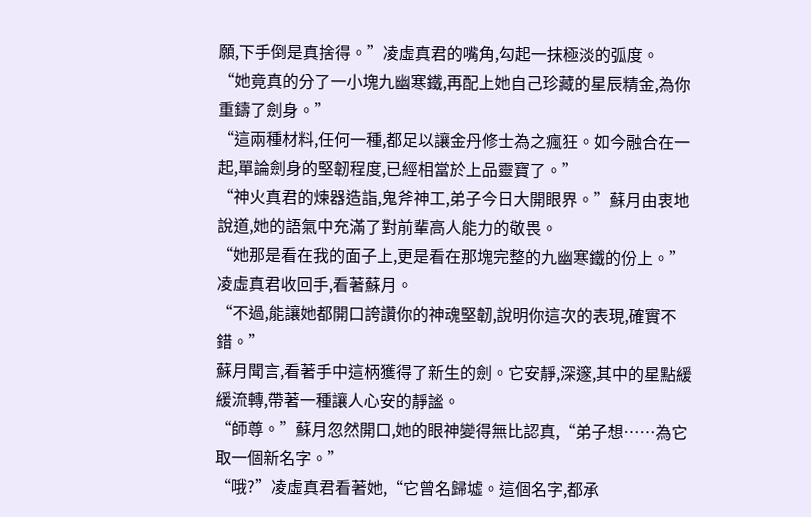願,下手倒是真捨得。”凌虛真君的嘴角,勾起一抹極淡的弧度。
“她竟真的分了一小塊九幽寒鐵,再配上她自己珍藏的星辰精金,為你重鑄了劍身。”
“這兩種材料,任何一種,都足以讓金丹修士為之瘋狂。如今融合在一起,單論劍身的堅韌程度,已經相當於上品靈寶了。”
“神火真君的煉器造詣,鬼斧神工,弟子今日大開眼界。”蘇月由衷地說道,她的語氣中充滿了對前輩高人能力的敬畏。
“她那是看在我的面子上,更是看在那塊完整的九幽寒鐵的份上。”凌虛真君收回手,看著蘇月。
“不過,能讓她都開口誇讚你的神魂堅韌,說明你這次的表現,確實不錯。”
蘇月聞言,看著手中這柄獲得了新生的劍。它安靜,深邃,其中的星點緩緩流轉,帶著一種讓人心安的靜謐。
“師尊。”蘇月忽然開口,她的眼神變得無比認真,“弟子想……為它取一個新名字。”
“哦?”凌虛真君看著她,“它曾名歸墟。這個名字,都承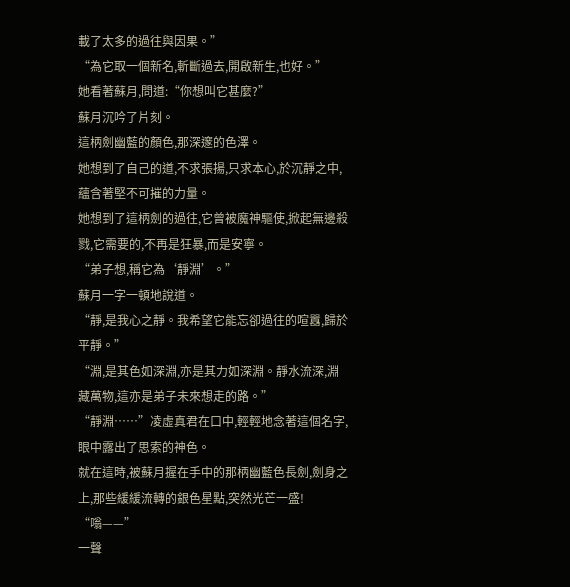載了太多的過往與因果。”
“為它取一個新名,斬斷過去,開啟新生,也好。”
她看著蘇月,問道:“你想叫它甚麼?”
蘇月沉吟了片刻。
這柄劍幽藍的顏色,那深邃的色澤。
她想到了自己的道,不求張揚,只求本心,於沉靜之中,蘊含著堅不可摧的力量。
她想到了這柄劍的過往,它曾被魔神驅使,掀起無邊殺戮,它需要的,不再是狂暴,而是安寧。
“弟子想,稱它為‘靜淵’。”
蘇月一字一頓地說道。
“靜,是我心之靜。我希望它能忘卻過往的喧囂,歸於平靜。”
“淵,是其色如深淵,亦是其力如深淵。靜水流深,淵藏萬物,這亦是弟子未來想走的路。”
“靜淵……”凌虛真君在口中,輕輕地念著這個名字,眼中露出了思索的神色。
就在這時,被蘇月握在手中的那柄幽藍色長劍,劍身之上,那些緩緩流轉的銀色星點,突然光芒一盛!
“嗡——”
一聲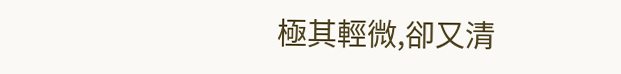極其輕微,卻又清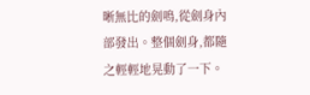晰無比的劍鳴,從劍身內部發出。整個劍身,都隨之輕輕地晃動了一下。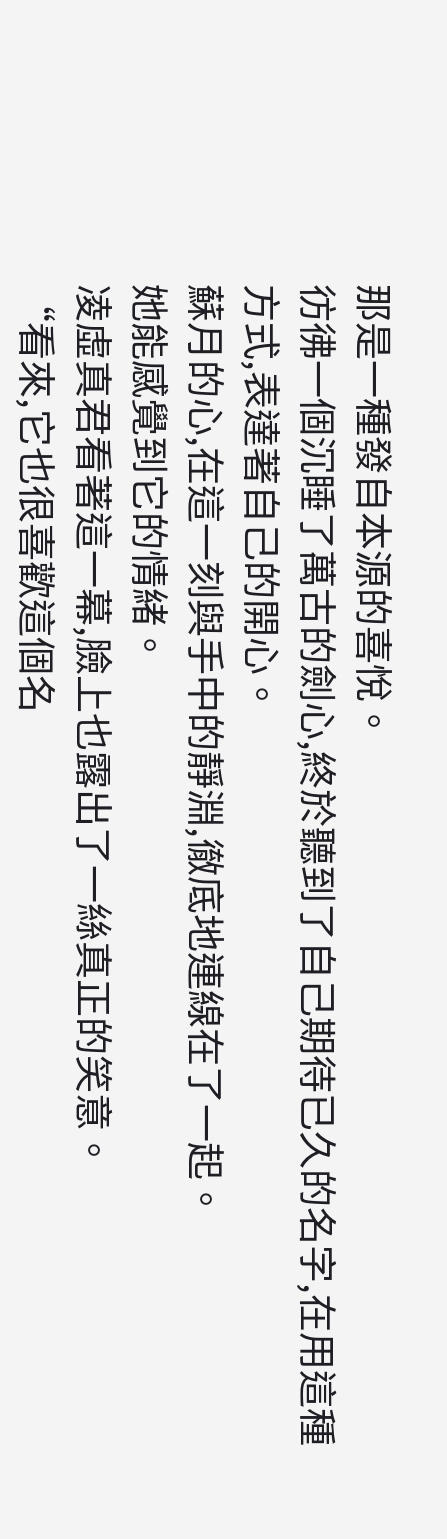那是一種發自本源的喜悅。
彷彿一個沉睡了萬古的劍心,終於聽到了自己期待已久的名字,在用這種方式,表達著自己的開心。
蘇月的心,在這一刻與手中的靜淵,徹底地連線在了一起。
她能感覺到它的情緒。
凌虛真君看著這一幕,臉上也露出了一絲真正的笑意。
“看來,它也很喜歡這個名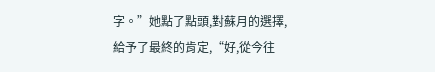字。”她點了點頭,對蘇月的選擇,給予了最終的肯定,“好,從今往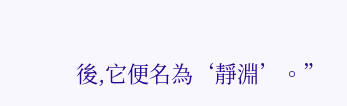後,它便名為‘靜淵’。”